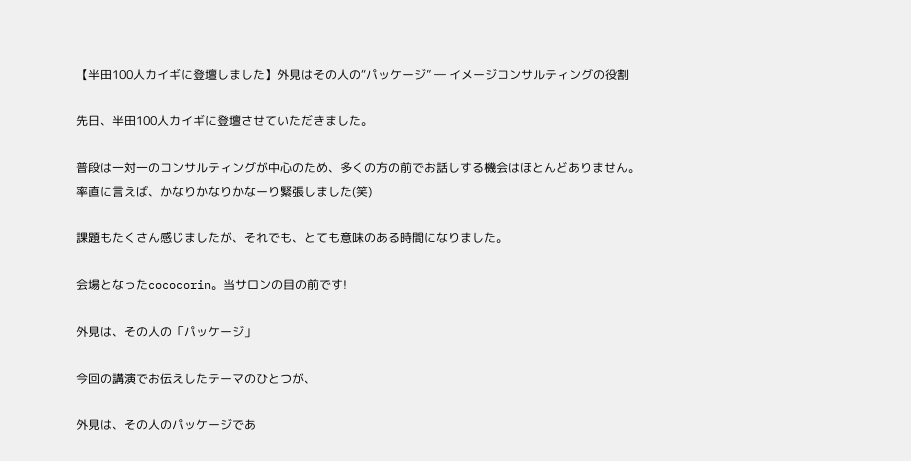【半田100人カイギに登壇しました】外見はその人の“パッケージ” ― イメージコンサルティングの役割

先日、半田100人カイギに登壇させていただきました。

普段は一対一のコンサルティングが中心のため、多くの方の前でお話しする機会はほとんどありません。
率直に言えば、かなりかなりかなーり緊張しました(笑)

課題もたくさん感じましたが、それでも、とても意味のある時間になりました。

会場となったcococorin。当サロンの目の前です!

外見は、その人の「パッケージ」

今回の講演でお伝えしたテーマのひとつが、

外見は、その人のパッケージであ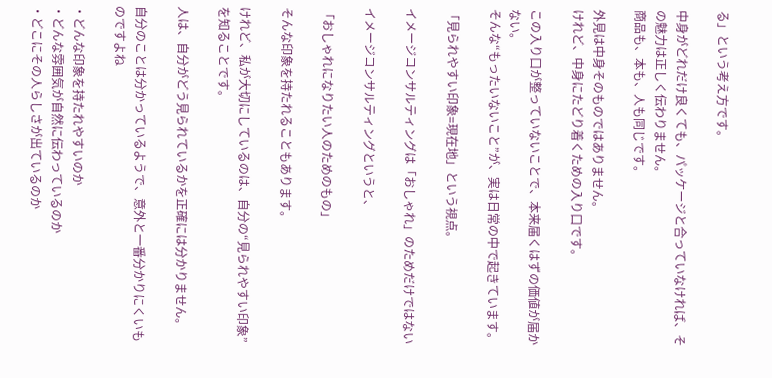る」という考え方です。

中身がどれだけ良くても、パッケージと合っていなければ、その魅力は正しく伝わりません。
商品も、本も、人も同じです。

外見は中身そのものではありません。
けれど、中身にたどり着くための入り口です。

この入り口が整っていないことで、本来届くはずの価値が届かない。
そんな“もったいないこと”が、実は日常の中で起きています。

「見られやすい印象=現在地」という視点。

イメージコンサルティングは「おしゃれ」のためだけではない

イメージコンサルティングというと、

「おしゃれになりたい人のためのもの」

そんな印象を持たれることもあります。

けれど、私が大切にしているのは、自分の“見られやすい印象”を知ることです。

人は、自分がどう見られているかを正確には分かりません。

自分のことは分かっているようで、意外と一番分かりにくいものですよね

・どんな印象を持たれやすいのか
・どんな雰囲気が自然に伝わっているのか
・どこにその人らしさが出ているのか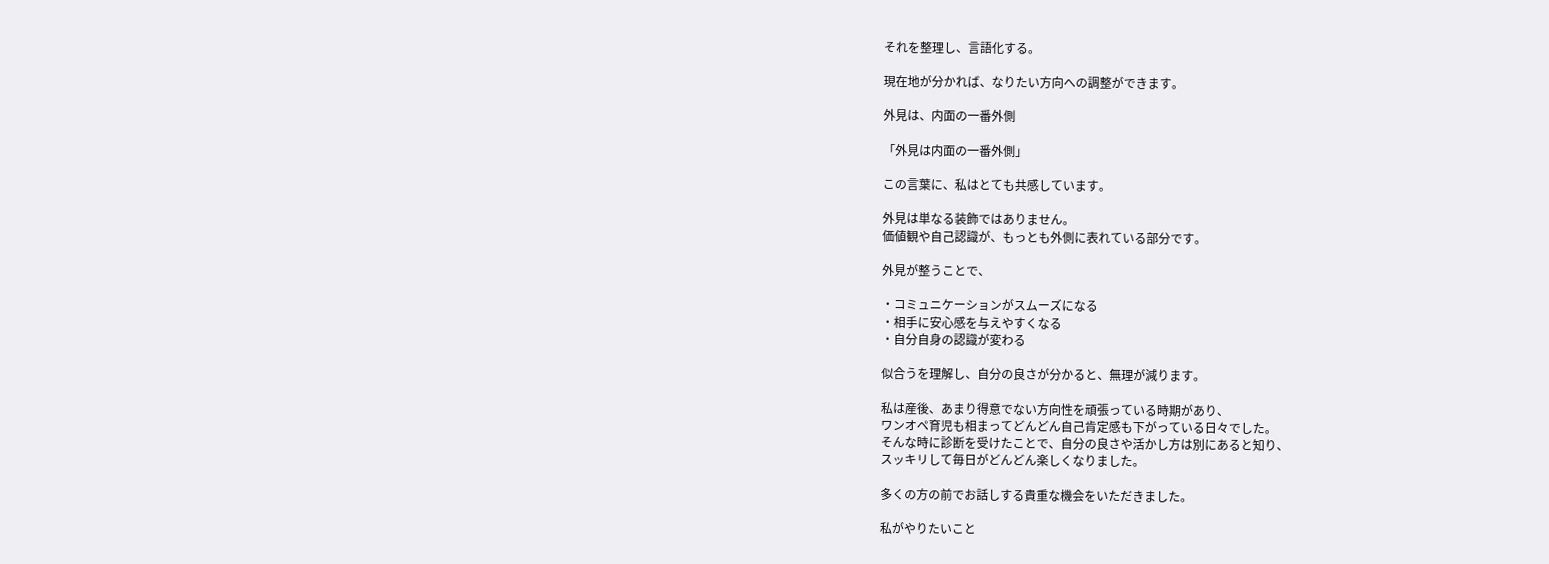それを整理し、言語化する。

現在地が分かれば、なりたい方向への調整ができます。

外見は、内面の一番外側

「外見は内面の一番外側」

この言葉に、私はとても共感しています。

外見は単なる装飾ではありません。
価値観や自己認識が、もっとも外側に表れている部分です。

外見が整うことで、

・コミュニケーションがスムーズになる
・相手に安心感を与えやすくなる
・自分自身の認識が変わる

似合うを理解し、自分の良さが分かると、無理が減ります。

私は産後、あまり得意でない方向性を頑張っている時期があり、
ワンオペ育児も相まってどんどん自己肯定感も下がっている日々でした。
そんな時に診断を受けたことで、自分の良さや活かし方は別にあると知り、
スッキリして毎日がどんどん楽しくなりました。

多くの方の前でお話しする貴重な機会をいただきました。

私がやりたいこと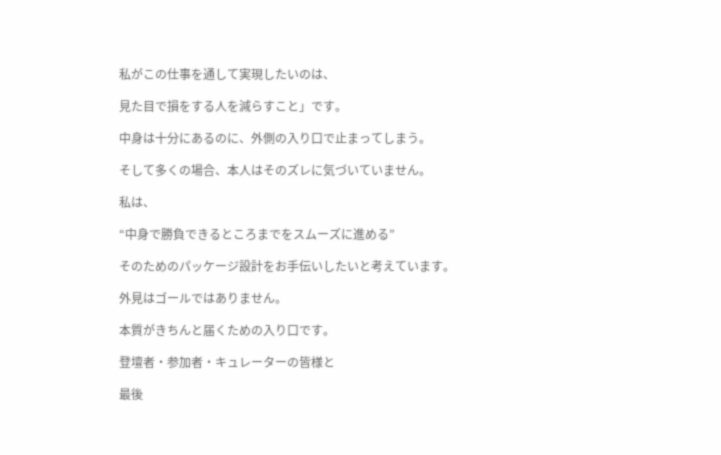私がこの仕事を通して実現したいのは、

見た目で損をする人を減らすこと」です。

中身は十分にあるのに、外側の入り口で止まってしまう。

そして多くの場合、本人はそのズレに気づいていません。

私は、

“中身で勝負できるところまでをスムーズに進める”

そのためのパッケージ設計をお手伝いしたいと考えています。

外見はゴールではありません。

本質がきちんと届くための入り口です。

登壇者・参加者・キュレーターの皆様と

最後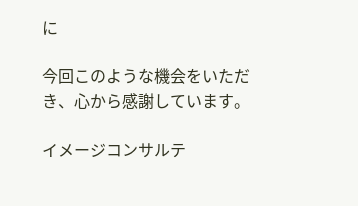に

今回このような機会をいただき、心から感謝しています。

イメージコンサルテ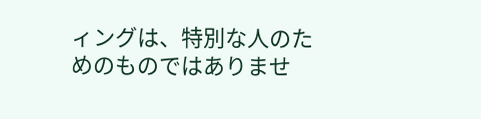ィングは、特別な人のためのものではありませ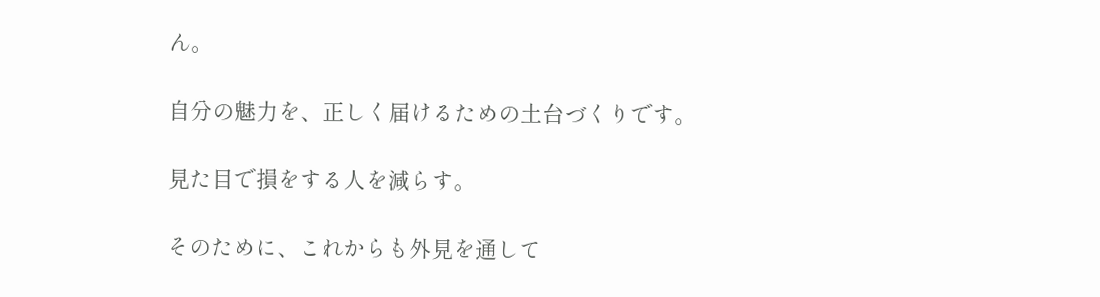ん。

自分の魅力を、正しく届けるための土台づくりです。

見た目で損をする人を減らす。

そのために、これからも外見を通して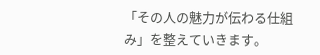「その人の魅力が伝わる仕組み」を整えていきます。